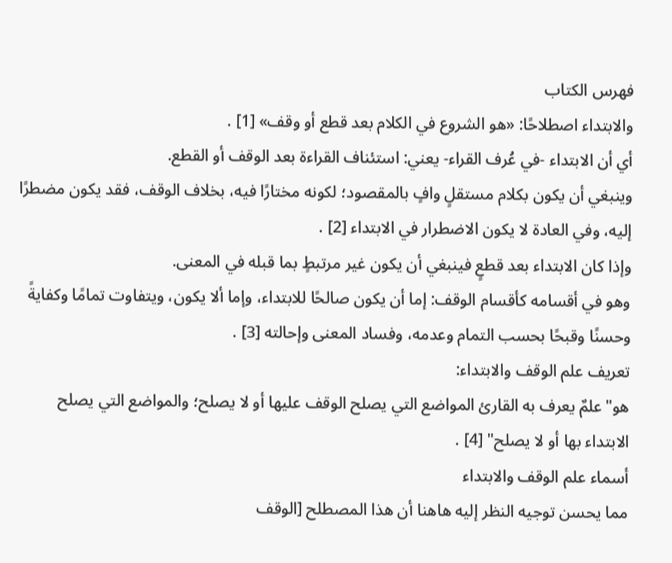فهرس الكتاب
والابتداء اصطلاحًا: «هو الشروع في الكلام بعد قطع أو وقف» [1] .
أي أن الابتداء -في عُرف القراء- يعني: استئناف القراءة بعد الوقف أو القطع.
وينبغي أن يكون بكلام مستقلٍ وافٍ بالمقصود؛ لكونه مختارًا فيه، بخلاف الوقف، فقد يكون مضطرًا إليه، وفي العادة لا يكون الاضطرار في الابتداء [2] .
وإذا كان الابتداء بعد قطعٍ فينبغي أن يكون غير مرتبطٍ بما قبله في المعنى.
وهو في أقسامه كأقسام الوقف: إما أن يكون صالحًا للابتداء، وإما ألا يكون، ويتفاوت تمامًا وكفايةً وحسنًا وقبحًا بحسب التمام وعدمه، وفساد المعنى وإحالته [3] .
تعريف علم الوقف والابتداء:
هو"علمٌ يعرف به القارئ المواضع التي يصلح الوقف عليها أو لا يصلح؛ والمواضع التي يصلح الابتداء بها أو لا يصلح" [4] .
أسماء علم الوقف والابتداء
مما يحسن توجيه النظر إليه هاهنا أن هذا المصطلح [الوقف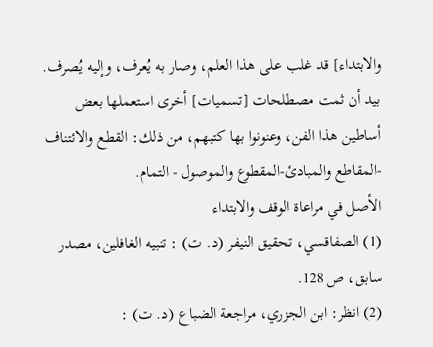والابتداء] قد غلب على هذا العلم، وصار به يُعرف، وإليه يُصرف. بيد أن ثمت مصطلحات [تسميات] أخرى استعملها بعض أساطين هذا الفن، وعنونوا بها كتبهم، من ذلك: القطع والائتناف -المقاطع والمبادئ-المقطوع والموصول - التمام.
الأصل في مراعاة الوقف والابتداء
(1) الصفاقسي، تحقيق النيفر (د. ت) : تنبيه الغافلين، مصدر سابق، ص 128.
(2) انظر: ابن الجزري، مراجعة الضباع (د. ت) :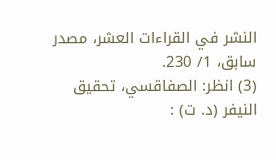النشر في القراءات العشر، مصدر سابق، 1/ 230.
(3) انظر: الصفاقسي، تحقيق النيفر (د. ت) :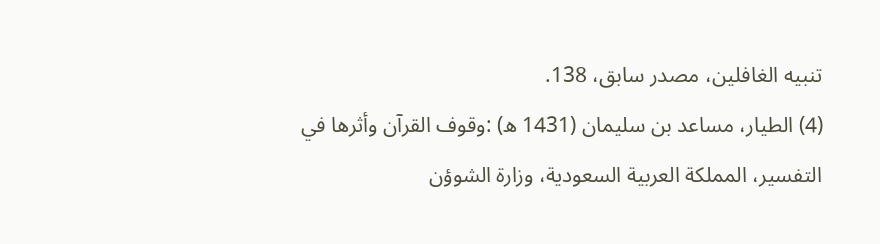تنبيه الغافلين، مصدر سابق، 138.
(4) الطيار، مساعد بن سليمان (1431 ه) :وقوف القرآن وأثرها في التفسير، المملكة العربية السعودية، وزارة الشوؤن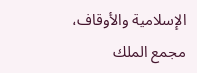الإسلامية والأوقاف، مجمع الملك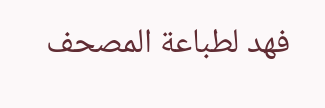فهد لطباعة المصحف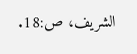الشريف، ص:18.